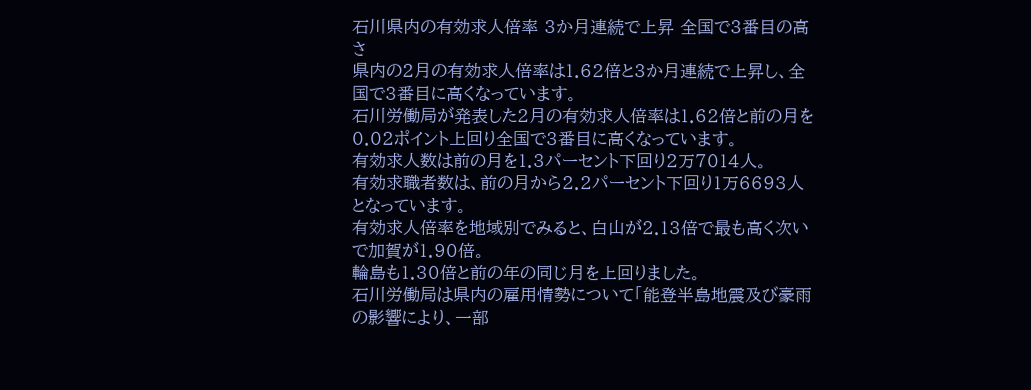石川県内の有効求人倍率 3か月連続で上昇 全国で3番目の高さ
県内の2月の有効求人倍率は1.62倍と3か月連続で上昇し、全国で3番目に高くなっています。
石川労働局が発表した2月の有効求人倍率は1.62倍と前の月を0.02ポイント上回り全国で3番目に高くなっています。
有効求人数は前の月を1.3パーセント下回り2万7014人。
有効求職者数は、前の月から2.2パーセント下回り1万6693人となっています。
有効求人倍率を地域別でみると、白山が2.13倍で最も高く次いで加賀が1.90倍。
輪島も1.30倍と前の年の同じ月を上回りました。
石川労働局は県内の雇用情勢について「能登半島地震及び豪雨の影響により、一部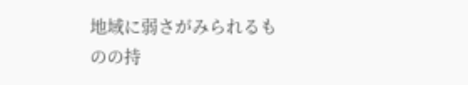地域に弱さがみられるものの持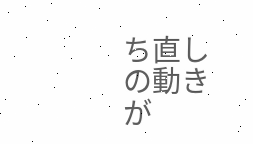ち直しの動きが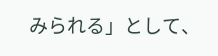みられる」として、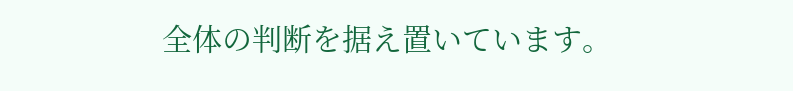全体の判断を据え置いています。